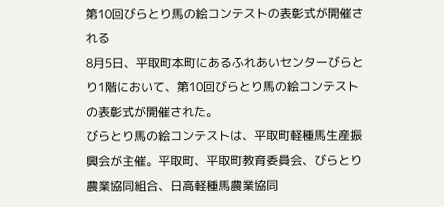第10回びらとり馬の絵コンテストの表彰式が開催される
8月5日、平取町本町にあるふれあいセンターびらとり1階において、第10回びらとり馬の絵コンテストの表彰式が開催された。
びらとり馬の絵コンテストは、平取町軽種馬生産振興会が主催。平取町、平取町教育委員会、びらとり農業協同組合、日高軽種馬農業協同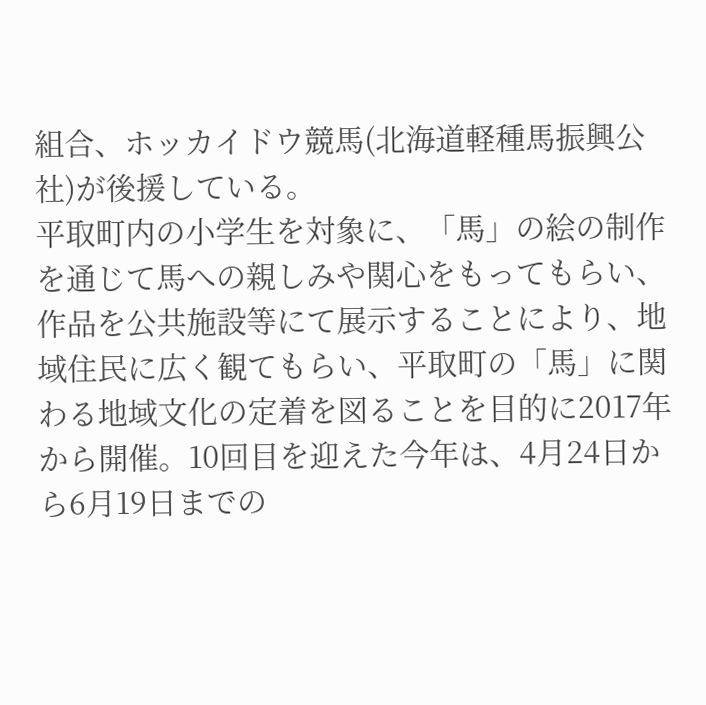組合、ホッカイドウ競馬(北海道軽種馬振興公社)が後援している。
平取町内の小学生を対象に、「馬」の絵の制作を通じて馬への親しみや関心をもってもらい、作品を公共施設等にて展示することにより、地域住民に広く観てもらい、平取町の「馬」に関わる地域文化の定着を図ることを目的に2017年から開催。10回目を迎えた今年は、4月24日から6月19日までの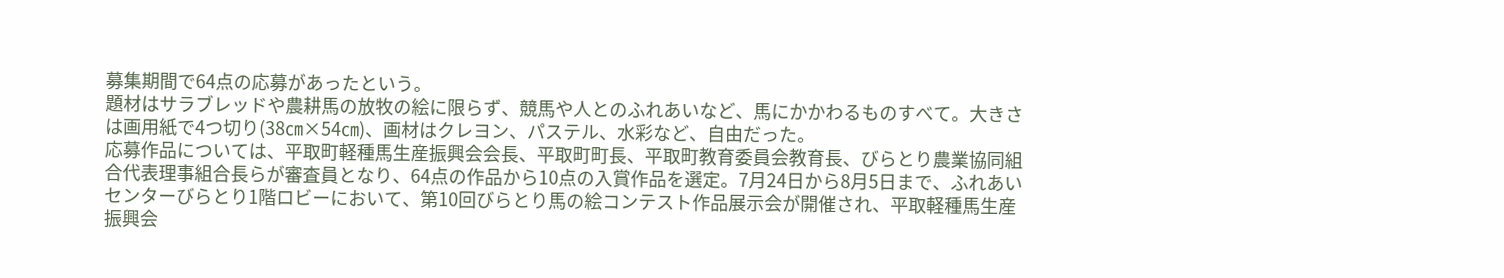募集期間で64点の応募があったという。
題材はサラブレッドや農耕馬の放牧の絵に限らず、競馬や人とのふれあいなど、馬にかかわるものすべて。大きさは画用紙で4つ切り(38㎝×54㎝)、画材はクレヨン、パステル、水彩など、自由だった。
応募作品については、平取町軽種馬生産振興会会長、平取町町長、平取町教育委員会教育長、びらとり農業協同組合代表理事組合長らが審査員となり、64点の作品から10点の入賞作品を選定。7月24日から8月5日まで、ふれあいセンターびらとり1階ロビーにおいて、第10回びらとり馬の絵コンテスト作品展示会が開催され、平取軽種馬生産振興会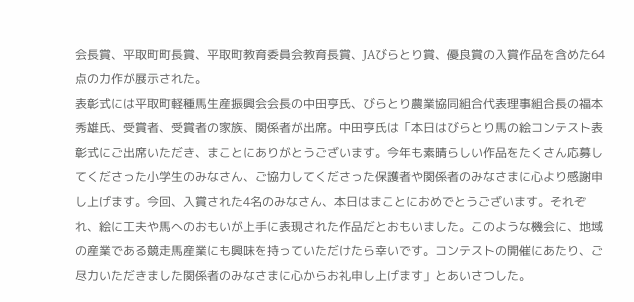会長賞、平取町町長賞、平取町教育委員会教育長賞、JAびらとり賞、優良賞の入賞作品を含めた64点の力作が展示された。
表彰式には平取町軽種馬生産振興会会長の中田亨氏、びらとり農業協同組合代表理事組合長の福本秀雄氏、受賞者、受賞者の家族、関係者が出席。中田亨氏は「本日はびらとり馬の絵コンテスト表彰式にご出席いただき、まことにありがとうございます。今年も素晴らしい作品をたくさん応募してくださった小学生のみなさん、ご協力してくださった保護者や関係者のみなさまに心より感謝申し上げます。今回、入賞された4名のみなさん、本日はまことにおめでとうございます。それぞれ、絵に工夫や馬へのおもいが上手に表現された作品だとおもいました。このような機会に、地域の産業である競走馬産業にも興味を持っていただけたら幸いです。コンテストの開催にあたり、ご尽力いただきました関係者のみなさまに心からお礼申し上げます」とあいさつした。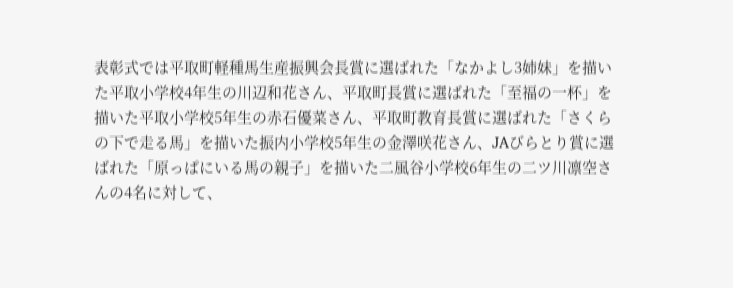表彰式では平取町軽種馬生産振興会長賞に選ばれた「なかよし3姉妹」を描いた平取小学校4年生の川辺和花さん、平取町長賞に選ばれた「至福の一杯」を描いた平取小学校5年生の赤石優菜さん、平取町教育長賞に選ばれた「さくらの下で走る馬」を描いた振内小学校5年生の金澤咲花さん、JAびらとり賞に選ばれた「原っぱにいる馬の親子」を描いた二風谷小学校6年生の二ツ川凛空さんの4名に対して、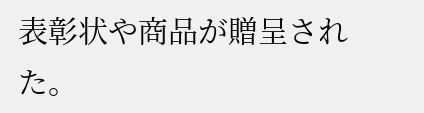表彰状や商品が贈呈された。